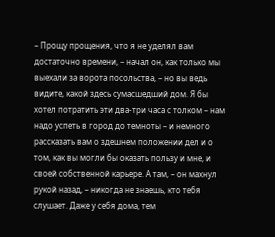– Прощу прощения, что я не уделял вам достаточно времени, – начал он, как только мы выехали за ворота посольства, – но вы ведь видите, какой здесь сумасшедший дом. Я бы хотел потратить эти два-три часа с толком – нам надо успеть в город до темноты – и немного рассказать вам о здешнем положении дел и о том, как вы могли бы оказать пользу и мне, и своей собственной карьере. А там, – он махнул рукой назад, – никогда не знаешь, кто тебя слушает. Даже у себя дома, тем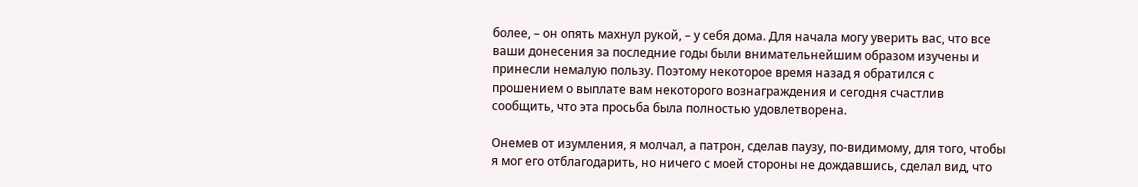более, – он опять махнул рукой, – у себя дома. Для начала могу уверить вас, что все ваши донесения за последние годы были внимательнейшим образом изучены и принесли немалую пользу. Поэтому некоторое время назад я обратился с прошением о выплате вам некоторого вознаграждения и сегодня счастлив сообщить, что эта просьба была полностью удовлетворена.

Онемев от изумления, я молчал, а патрон, сделав паузу, по-видимому, для того, чтобы я мог его отблагодарить, но ничего с моей стороны не дождавшись, сделал вид, что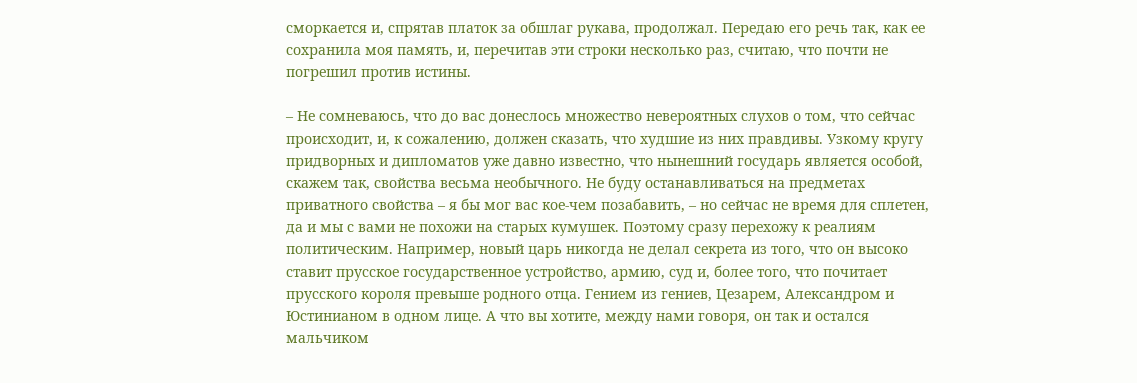сморкается и, спрятав платок за обшлаг рукава, продолжал. Передаю его речь так, как ее сохранила моя память, и, перечитав эти строки несколько раз, считаю, что почти не погрешил против истины.

– Не сомневаюсь, что до вас донеслось множество невероятных слухов о том, что сейчас происходит, и, к сожалению, должен сказать, что худшие из них правдивы. Узкому кругу придворных и дипломатов уже давно известно, что нынешний государь является особой, скажем так, свойства весьма необычного. Не буду останавливаться на предметах приватного свойства – я бы мог вас кое-чем позабавить, – но сейчас не время для сплетен, да и мы с вами не похожи на старых кумушек. Поэтому сразу перехожу к реалиям политическим. Например, новый царь никогда не делал секрета из того, что он высоко ставит прусское государственное устройство, армию, суд и, более того, что почитает прусского короля превыше родного отца. Гением из гениев, Цезарем, Александром и Юстинианом в одном лице. А что вы хотите, между нами говоря, он так и остался мальчиком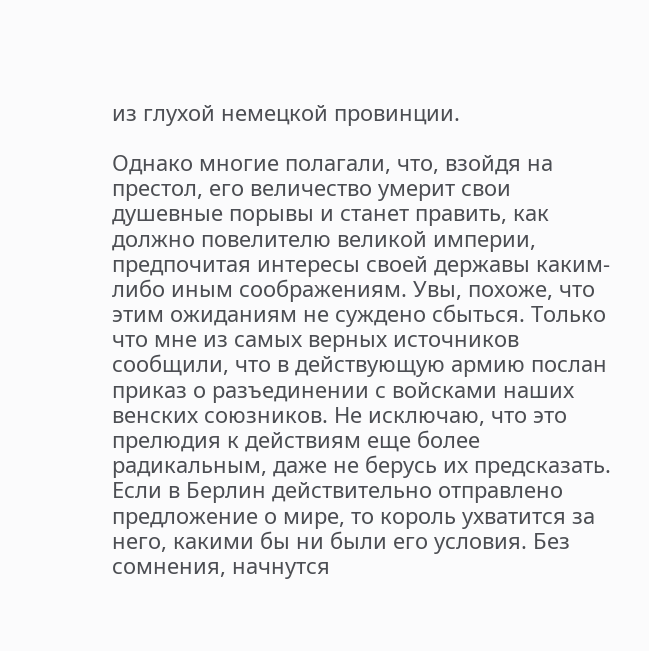из глухой немецкой провинции.

Однако многие полагали, что, взойдя на престол, его величество умерит свои душевные порывы и станет править, как должно повелителю великой империи, предпочитая интересы своей державы каким-либо иным соображениям. Увы, похоже, что этим ожиданиям не суждено сбыться. Только что мне из самых верных источников сообщили, что в действующую армию послан приказ о разъединении с войсками наших венских союзников. Не исключаю, что это прелюдия к действиям еще более радикальным, даже не берусь их предсказать. Если в Берлин действительно отправлено предложение о мире, то король ухватится за него, какими бы ни были его условия. Без сомнения, начнутся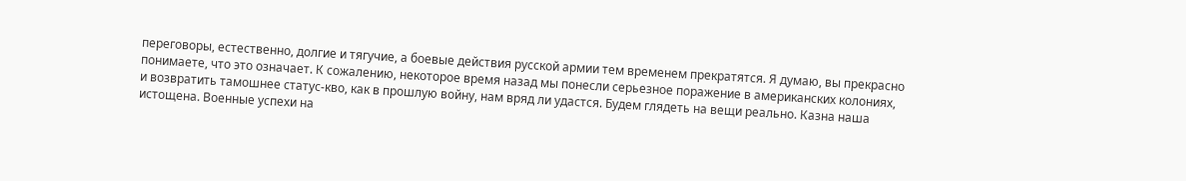переговоры, естественно, долгие и тягучие, а боевые действия русской армии тем временем прекратятся. Я думаю, вы прекрасно понимаете, что это означает. К сожалению, некоторое время назад мы понесли серьезное поражение в американских колониях, и возвратить тамошнее статус-кво, как в прошлую войну, нам вряд ли удастся. Будем глядеть на вещи реально. Казна наша истощена. Военные успехи на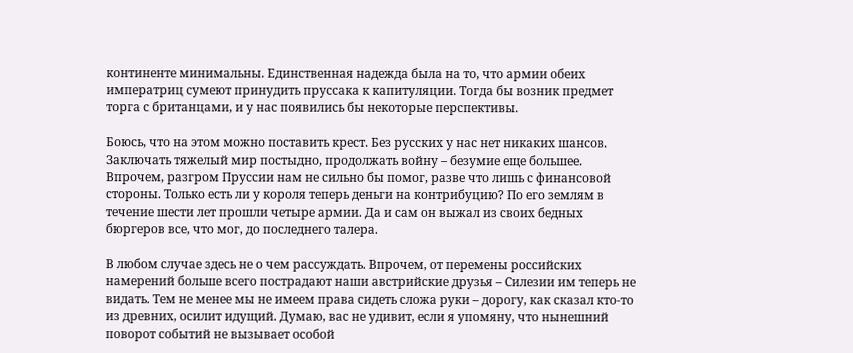континенте минимальны. Единственная надежда была на то, что армии обеих императриц сумеют принудить пруссака к капитуляции. Тогда бы возник предмет торга с британцами, и у нас появились бы некоторые перспективы.

Боюсь, что на этом можно поставить крест. Без русских у нас нет никаких шансов. Заключать тяжелый мир постыдно, продолжать войну – безумие еще большее. Впрочем, разгром Пруссии нам не сильно бы помог, разве что лишь с финансовой стороны. Только есть ли у короля теперь деньги на контрибуцию? По его землям в течение шести лет прошли четыре армии. Да и сам он выжал из своих бедных бюргеров все, что мог, до последнего талера.

В любом случае здесь не о чем рассуждать. Впрочем, от перемены российских намерений больше всего пострадают наши австрийские друзья – Силезии им теперь не видать. Тем не менее мы не имеем права сидеть сложа руки – дорогу, как сказал кто-то из древних, осилит идущий. Думаю, вас не удивит, если я упомяну, что нынешний поворот событий не вызывает особой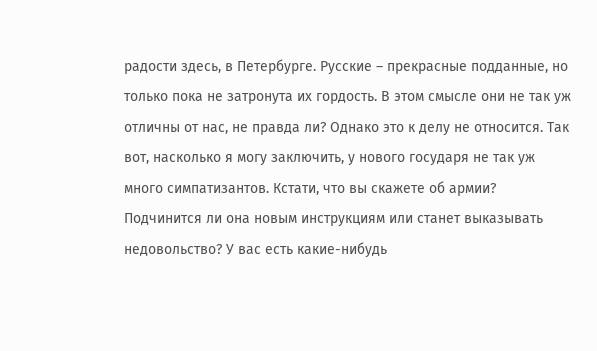радости здесь, в Петербурге. Русские – прекрасные подданные, но только пока не затронута их гордость. В этом смысле они не так уж отличны от нас, не правда ли? Однако это к делу не относится. Так вот, насколько я могу заключить, у нового государя не так уж много симпатизантов. Кстати, что вы скажете об армии? Подчинится ли она новым инструкциям или станет выказывать недовольство? У вас есть какие-нибудь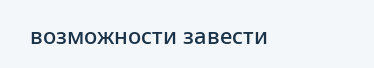возможности завести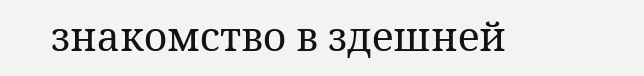знакомство в здешней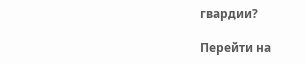гвардии?

Перейти на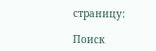страницу:

Поиск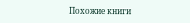Похожие книги